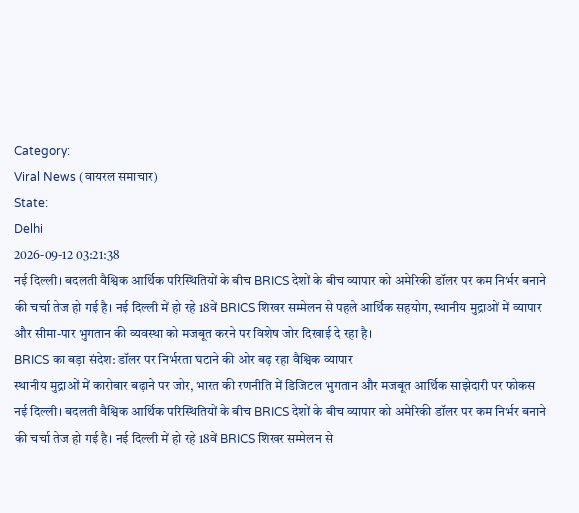Category:
Viral News (वायरल समाचार)
State:
Delhi
2026-09-12 03:21:38
नई दिल्ली। बदलती वैश्विक आर्थिक परिस्थितियों के बीच BRICS देशों के बीच व्यापार को अमेरिकी डॉलर पर कम निर्भर बनाने की चर्चा तेज हो गई है। नई दिल्ली में हो रहे 18वें BRICS शिखर सम्मेलन से पहले आर्थिक सहयोग, स्थानीय मुद्राओं में व्यापार और सीमा-पार भुगतान की व्यवस्था को मजबूत करने पर विशेष जोर दिखाई दे रहा है।
BRICS का बड़ा संदेश: डॉलर पर निर्भरता घटाने की ओर बढ़ रहा वैश्विक व्यापार
स्थानीय मुद्राओं में कारोबार बढ़ाने पर जोर, भारत की रणनीति में डिजिटल भुगतान और मजबूत आर्थिक साझेदारी पर फोकस
नई दिल्ली। बदलती वैश्विक आर्थिक परिस्थितियों के बीच BRICS देशों के बीच व्यापार को अमेरिकी डॉलर पर कम निर्भर बनाने की चर्चा तेज हो गई है। नई दिल्ली में हो रहे 18वें BRICS शिखर सम्मेलन से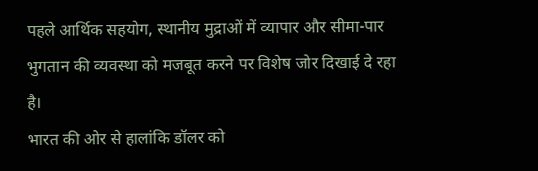पहले आर्थिक सहयोग, स्थानीय मुद्राओं में व्यापार और सीमा-पार भुगतान की व्यवस्था को मजबूत करने पर विशेष जोर दिखाई दे रहा है।
भारत की ओर से हालांकि डॉलर को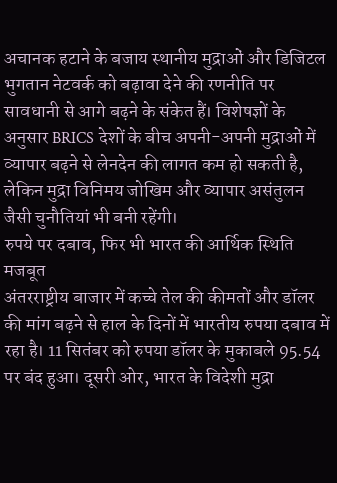अचानक हटाने के बजाय स्थानीय मुद्राओं और डिजिटल भुगतान नेटवर्क को बढ़ावा देने की रणनीति पर सावधानी से आगे बढ़ने के संकेत हैं। विशेषज्ञों के अनुसार BRICS देशों के बीच अपनी-अपनी मुद्राओं में व्यापार बढ़ने से लेनदेन की लागत कम हो सकती है, लेकिन मुद्रा विनिमय जोखिम और व्यापार असंतुलन जैसी चुनौतियां भी बनी रहेंगी।
रुपये पर दबाव, फिर भी भारत की आर्थिक स्थिति मजबूत
अंतरराष्ट्रीय बाजार में कच्चे तेल की कीमतों और डॉलर की मांग बढ़ने से हाल के दिनों में भारतीय रुपया दबाव में रहा है। 11 सितंबर को रुपया डॉलर के मुकाबले 95.54 पर बंद हुआ। दूसरी ओर, भारत के विदेशी मुद्रा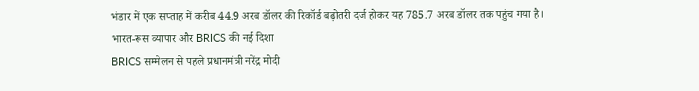भंडार में एक सप्ताह में करीब 44.9 अरब डॉलर की रिकॉर्ड बढ़ोतरी दर्ज होकर यह 785.7 अरब डॉलर तक पहुंच गया है।
भारत-रूस व्यापार और BRICS की नई दिशा
BRICS सम्मेलन से पहले प्रधानमंत्री नरेंद्र मोदी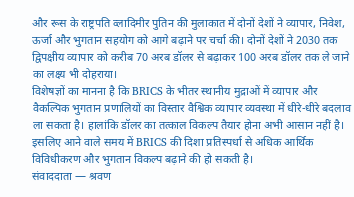और रूस के राष्ट्रपति व्लादिमीर पुतिन की मुलाकात में दोनों देशों ने व्यापार, निवेश, ऊर्जा और भुगतान सहयोग को आगे बढ़ाने पर चर्चा की। दोनों देशों ने 2030 तक द्विपक्षीय व्यापार को करीब 70 अरब डॉलर से बढ़ाकर 100 अरब डॉलर तक ले जाने का लक्ष्य भी दोहराया।
विशेषज्ञों का मानना है कि BRICS के भीतर स्थानीय मुद्राओं में व्यापार और वैकल्पिक भुगतान प्रणालियों का विस्तार वैश्विक व्यापार व्यवस्था में धीरे-धीरे बदलाव ला सकता है। हालांकि डॉलर का तत्काल विकल्प तैयार होना अभी आसान नहीं है। इसलिए आने वाले समय में BRICS की दिशा प्रतिस्पर्धा से अधिक आर्थिक विविधीकरण और भुगतान विकल्प बढ़ाने की हो सकती है।
संवाददाता — श्रवण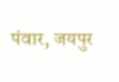पंवार, जयपुर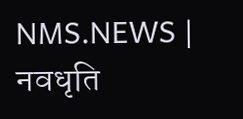NMS.NEWS | नवधृति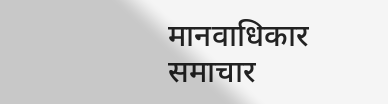मानवाधिकार समाचार